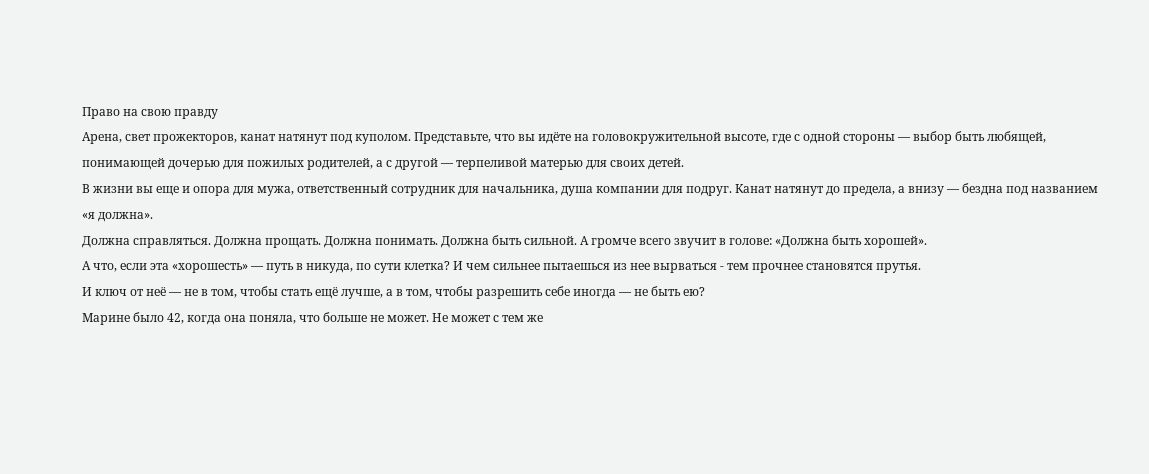Право на свою правду
Арена, свет прожекторов, канат натянут под куполом. Представьте, что вы идёте на головокружительной высоте, где с одной стороны — выбор быть любящей, понимающей дочерью для пожилых родителей, а с другой — терпеливой матерью для своих детей.
В жизни вы еще и опора для мужа, ответственный сотрудник для начальника, душа компании для подруг. Канат натянут до предела, а внизу — бездна под названием «я должна».
Должна справляться. Должна прощать. Должна понимать. Должна быть сильной. А громче всего звучит в голове: «Должна быть хорошей».
А что, если эта «хорошесть» — путь в никуда, по сути клетка? И чем сильнее пытаешься из нее вырваться - тем прочнее становятся прутья.
И ключ от неё — не в том, чтобы стать ещё лучше, а в том, чтобы разрешить себе иногда — не быть ею?
Марине было 42, когда она поняла, что больше не может. Не может с тем же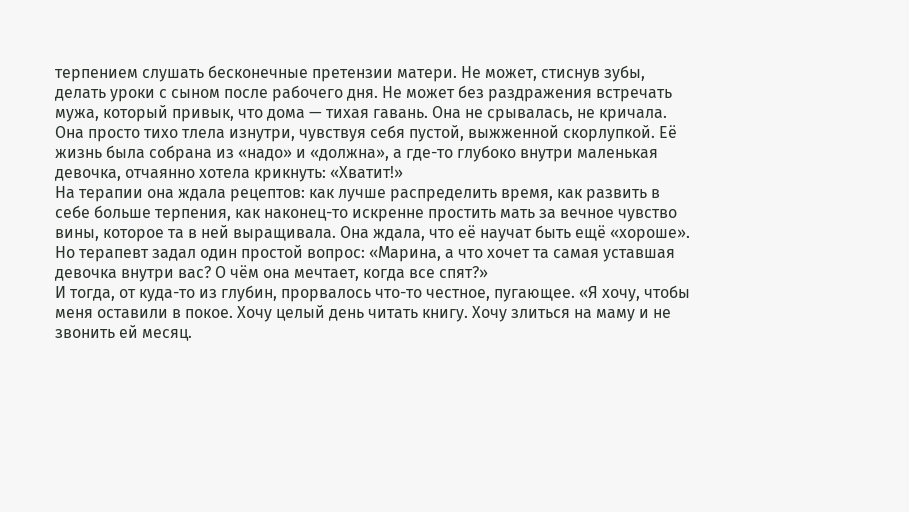терпением слушать бесконечные претензии матери. Не может, стиснув зубы, делать уроки с сыном после рабочего дня. Не может без раздражения встречать мужа, который привык, что дома — тихая гавань. Она не срывалась, не кричала. Она просто тихо тлела изнутри, чувствуя себя пустой, выжженной скорлупкой. Её жизнь была собрана из «надо» и «должна», а где-то глубоко внутри маленькая девочка, отчаянно хотела крикнуть: «Хватит!»
На терапии она ждала рецептов: как лучше распределить время, как развить в себе больше терпения, как наконец-то искренне простить мать за вечное чувство вины, которое та в ней выращивала. Она ждала, что её научат быть ещё «хороше».
Но терапевт задал один простой вопрос: «Марина, а что хочет та самая уставшая девочка внутри вас? О чём она мечтает, когда все спят?»
И тогда, от куда-то из глубин, прорвалось что-то честное, пугающее. «Я хочу, чтобы меня оставили в покое. Хочу целый день читать книгу. Хочу злиться на маму и не звонить ей месяц.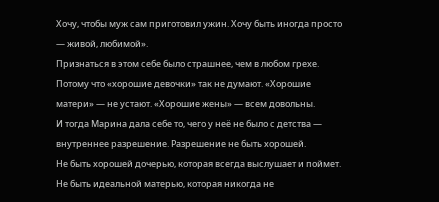Хочу, чтобы муж сам приготовил ужин. Хочу быть иногда просто — живой, любимой».
Признаться в этом себе было страшнее, чем в любом грехе. Потому что «хорошие девочки» так не думают. «Хорошие матери» — не устают. «Хорошие жены» — всем довольны.
И тогда Марина дала себе то, чего у неё не было с детства — внутреннее разрешение. Разрешение не быть хорошей.
Не быть хорошей дочерью, которая всегда выслушает и поймет. Не быть идеальной матерью, которая никогда не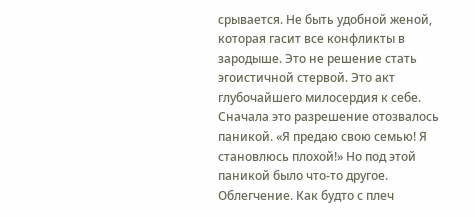срывается. Не быть удобной женой, которая гасит все конфликты в зародыше. Это не решение стать эгоистичной стервой. Это акт глубочайшего милосердия к себе.
Сначала это разрешение отозвалось паникой. «Я предаю свою семью! Я становлюсь плохой!» Но под этой паникой было что-то другое. Облегчение. Как будто с плеч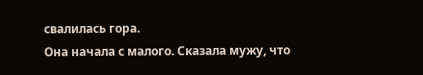свалилась гора.
Она начала с малого. Сказала мужу, что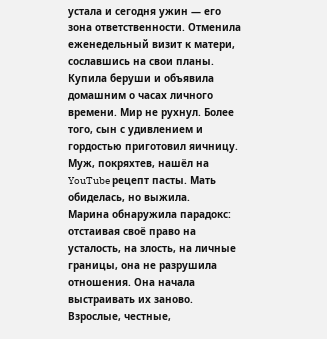устала и сегодня ужин — его зона ответственности. Отменила еженедельный визит к матери, сославшись на свои планы. Купила беруши и объявила домашним о часах личного времени. Мир не рухнул. Более того, сын с удивлением и гордостью приготовил яичницу. Муж, покряхтев, нашёл на YouTube рецепт пасты. Мать обиделась, но выжила.
Марина обнаружила парадокс: отстаивая своё право на усталость, на злость, на личные границы, она не разрушила отношения. Она начала выстраивать их заново. Взрослые, честные,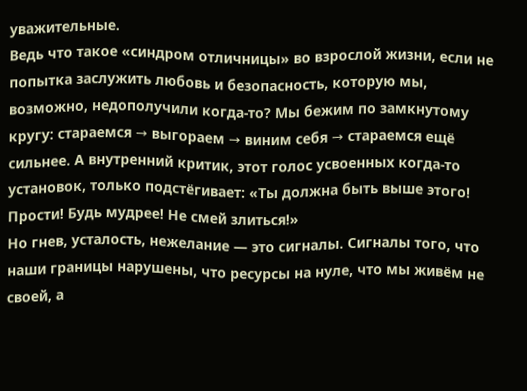уважительные.
Ведь что такое «синдром отличницы» во взрослой жизни, если не попытка заслужить любовь и безопасность, которую мы, возможно, недополучили когда-то? Мы бежим по замкнутому кругу: стараемся → выгораем → виним себя → стараемся ещё сильнее. А внутренний критик, этот голос усвоенных когда-то установок, только подстёгивает: «Ты должна быть выше этого! Прости! Будь мудрее! Не смей злиться!»
Но гнев, усталость, нежелание — это сигналы. Сигналы того, что наши границы нарушены, что ресурсы на нуле, что мы живём не своей, а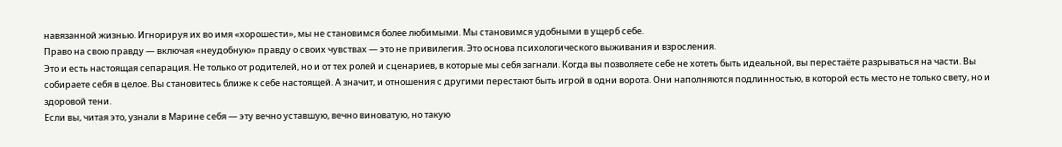навязанной жизнью. Игнорируя их во имя «хорошести», мы не становимся более любимыми. Мы становимся удобными в ущерб себе.
Право на свою правду — включая «неудобную» правду о своих чувствах — это не привилегия. Это основа психологического выживания и взросления.
Это и есть настоящая сепарация. Не только от родителей, но и от тех ролей и сценариев, в которые мы себя загнали. Когда вы позволяете себе не хотеть быть идеальной, вы перестаёте разрываться на части. Вы собираете себя в целое. Вы становитесь ближе к себе настоящей. А значит, и отношения с другими перестают быть игрой в одни ворота. Они наполняются подлинностью, в которой есть место не только свету, но и здоровой тени.
Если вы, читая это, узнали в Марине себя — эту вечно уставшую, вечно виноватую, но такую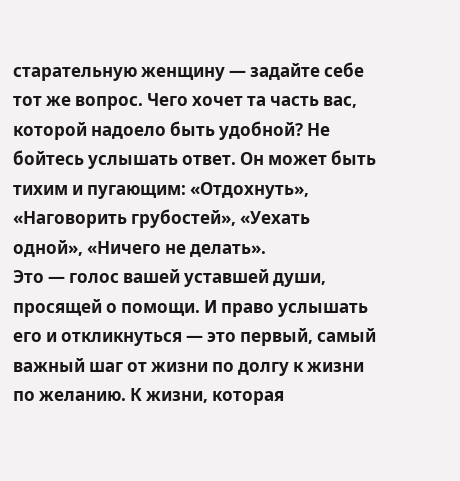старательную женщину — задайте себе тот же вопрос. Чего хочет та часть вас, которой надоело быть удобной? Не бойтесь услышать ответ. Он может быть тихим и пугающим: «Отдохнуть», «Наговорить грубостей», «Уехать одной», «Ничего не делать».
Это — голос вашей уставшей души, просящей о помощи. И право услышать его и откликнуться — это первый, самый важный шаг от жизни по долгу к жизни по желанию. К жизни, которая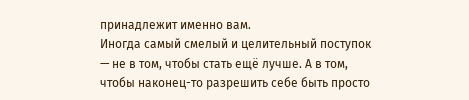принадлежит именно вам.
Иногда самый смелый и целительный поступок — не в том, чтобы стать ещё лучше. А в том, чтобы наконец-то разрешить себе быть просто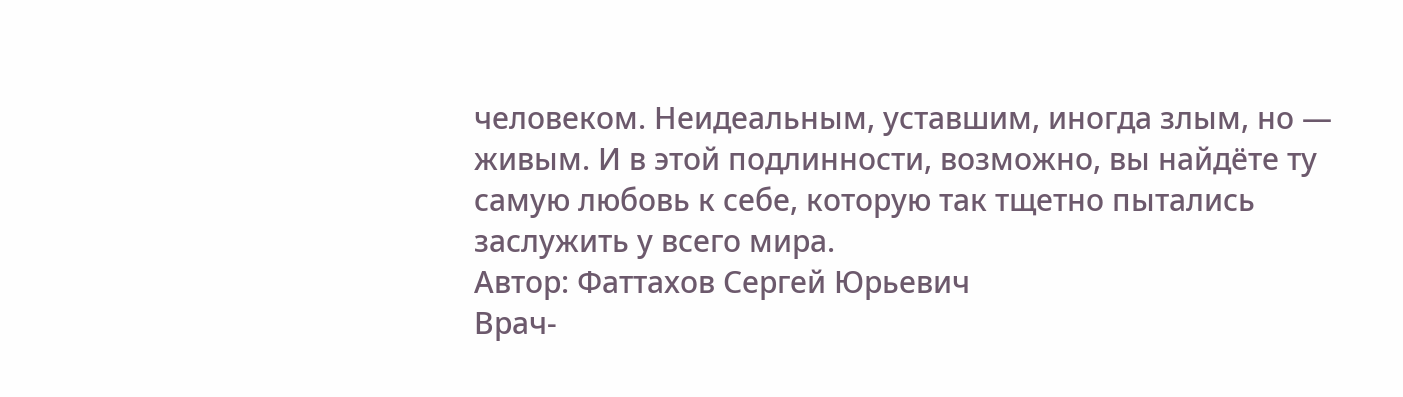человеком. Неидеальным, уставшим, иногда злым, но — живым. И в этой подлинности, возможно, вы найдёте ту самую любовь к себе, которую так тщетно пытались заслужить у всего мира.
Автор: Фаттахов Сергей Юрьевич
Врач-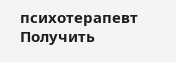психотерапевт
Получить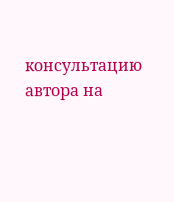консультацию автора на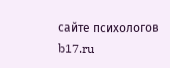сайте психологов b17.ru